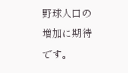野球人口の増加に期待です。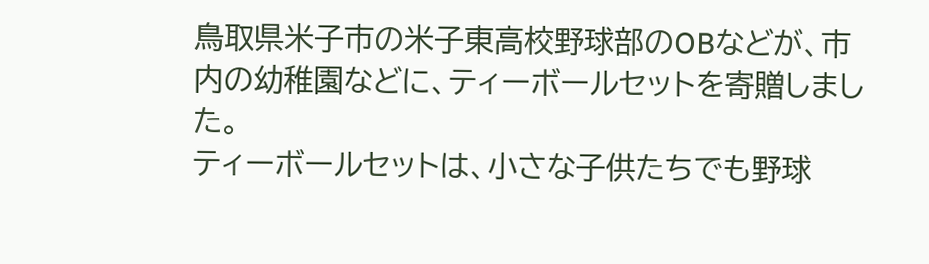鳥取県米子市の米子東高校野球部のOBなどが、市内の幼稚園などに、ティーボールセットを寄贈しました。
ティーボールセットは、小さな子供たちでも野球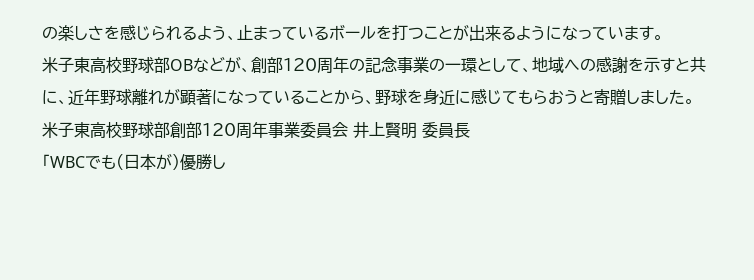の楽しさを感じられるよう、止まっているボールを打つことが出来るようになっています。
米子東高校野球部OBなどが、創部120周年の記念事業の一環として、地域への感謝を示すと共に、近年野球離れが顕著になっていることから、野球を身近に感じてもらおうと寄贈しました。
米子東高校野球部創部120周年事業委員会 井上賢明 委員長
「WBCでも(日本が)優勝し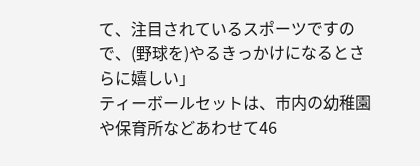て、注目されているスポーツですので、(野球を)やるきっかけになるとさらに嬉しい」
ティーボールセットは、市内の幼稚園や保育所などあわせて46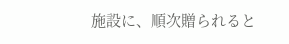施設に、順次贈られると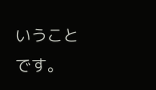いうことです。